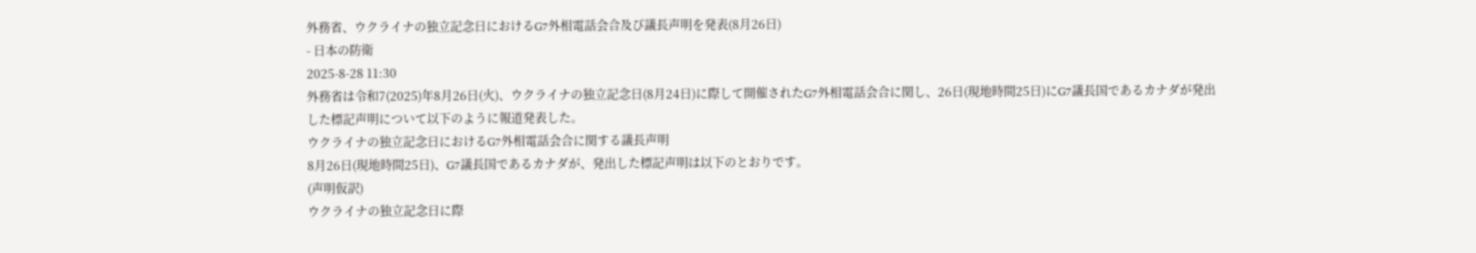外務省、ウクライナの独立記念日におけるG7外相電話会合及び議長声明を発表(8月26日)
- 日本の防衛
2025-8-28 11:30
外務省は令和7(2025)年8月26日(火)、ウクライナの独立記念日(8月24日)に際して開催されたG7外相電話会合に関し、26日(現地時間25日)にG7議長国であるカナダが発出した標記声明について以下のように報道発表した。
ウクライナの独立記念日におけるG7外相電話会合に関する議長声明
8月26日(現地時間25日)、G7議長国であるカナダが、発出した標記声明は以下のとおりです。
(声明仮訳)
ウクライナの独立記念日に際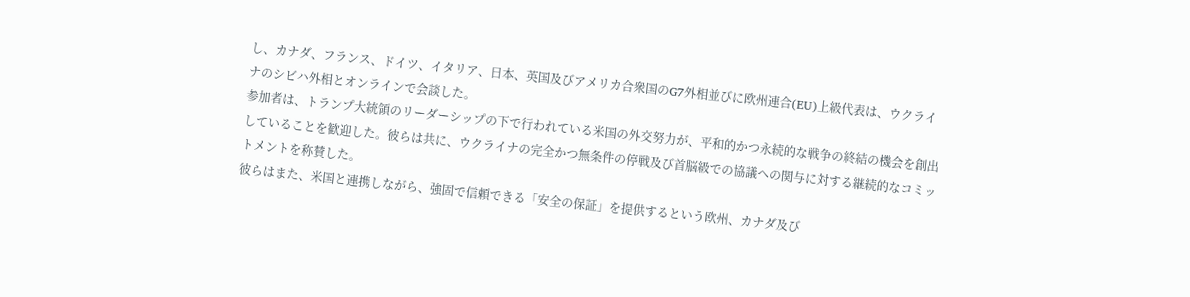し、カナダ、フランス、ドイツ、イタリア、日本、英国及びアメリカ合衆国のG7外相並びに欧州連合(EU)上級代表は、ウクライナのシビハ外相とオンラインで会談した。
参加者は、トランプ大統領のリーダーシップの下で行われている米国の外交努力が、平和的かつ永続的な戦争の終結の機会を創出していることを歓迎した。彼らは共に、ウクライナの完全かつ無条件の停戦及び首脳級での協議への関与に対する継続的なコミットメントを称賛した。
彼らはまた、米国と連携しながら、強固で信頼できる「安全の保証」を提供するという欧州、カナダ及び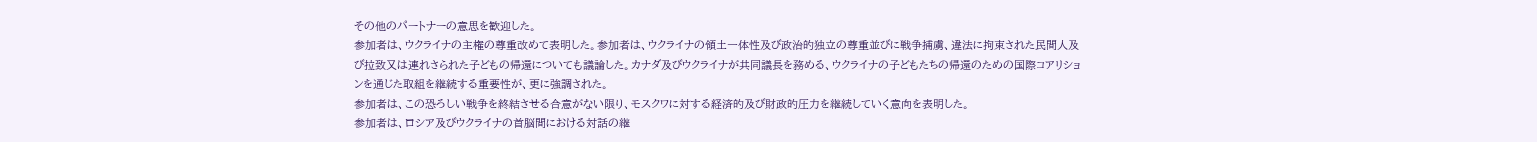その他のパートナーの意思を歓迎した。
参加者は、ウクライナの主権の尊重改めて表明した。参加者は、ウクライナの領土一体性及び政治的独立の尊重並びに戦争捕虜、違法に拘束された民間人及び拉致又は連れさられた子どもの帰還についても議論した。カナダ及びウクライナが共同議長を務める、ウクライナの子どもたちの帰還のための国際コアリションを通じた取組を継続する重要性が、更に強調された。
参加者は、この恐ろしい戦争を終結させる合意がない限り、モスクワに対する経済的及び財政的圧力を継続していく意向を表明した。
参加者は、ロシア及びウクライナの首脳間における対話の継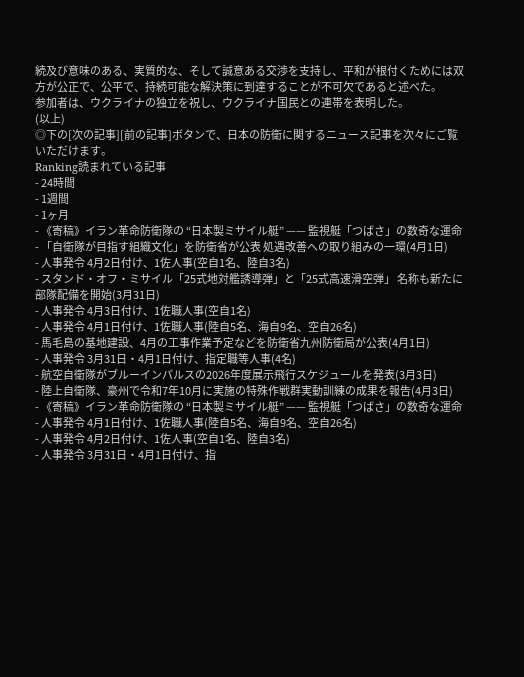続及び意味のある、実質的な、そして誠意ある交渉を支持し、平和が根付くためには双方が公正で、公平で、持続可能な解決策に到達することが不可欠であると述べた。
参加者は、ウクライナの独立を祝し、ウクライナ国民との連帯を表明した。
(以上)
◎下の[次の記事][前の記事]ボタンで、日本の防衛に関するニュース記事を次々にご覧いただけます。
Ranking読まれている記事
- 24時間
- 1週間
- 1ヶ月
- 《寄稿》イラン革命防衛隊の “日本製ミサイル艇” —— 監視艇「つばさ」の数奇な運命
- 「自衛隊が目指す組織文化」を防衛省が公表 処遇改善への取り組みの一環(4月1日)
- 人事発令 4月2日付け、1佐人事(空自1名、陸自3名)
- スタンド・オフ・ミサイル「25式地対艦誘導弾」と「25式高速滑空弾」 名称も新たに部隊配備を開始(3月31日)
- 人事発令 4月3日付け、1佐職人事(空自1名)
- 人事発令 4月1日付け、1佐職人事(陸自5名、海自9名、空自26名)
- 馬毛島の基地建設、4月の工事作業予定などを防衛省九州防衛局が公表(4月1日)
- 人事発令 3月31日・4月1日付け、指定職等人事(4名)
- 航空自衛隊がブルーインパルスの2026年度展示飛行スケジュールを発表(3月3日)
- 陸上自衛隊、豪州で令和7年10月に実施の特殊作戦群実動訓練の成果を報告(4月3日)
- 《寄稿》イラン革命防衛隊の “日本製ミサイル艇” —— 監視艇「つばさ」の数奇な運命
- 人事発令 4月1日付け、1佐職人事(陸自5名、海自9名、空自26名)
- 人事発令 4月2日付け、1佐人事(空自1名、陸自3名)
- 人事発令 3月31日・4月1日付け、指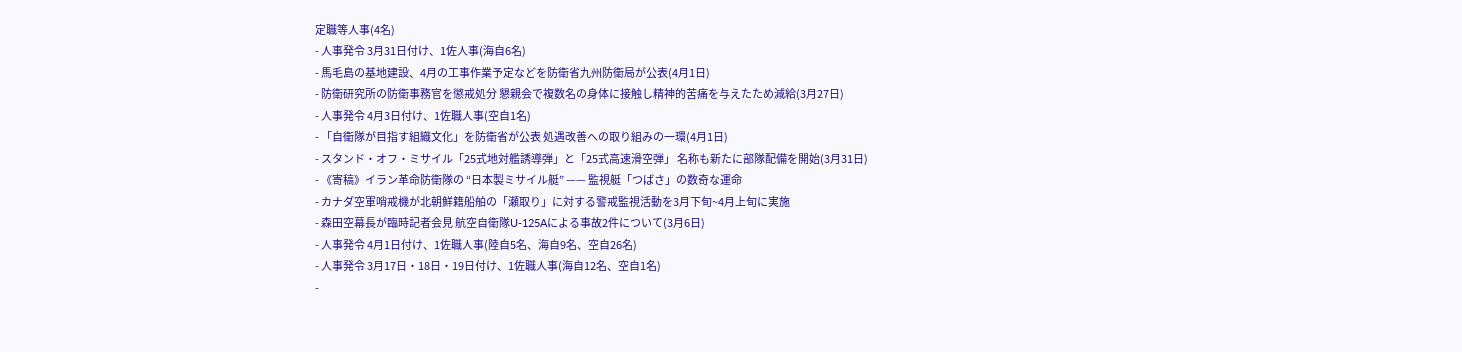定職等人事(4名)
- 人事発令 3月31日付け、1佐人事(海自6名)
- 馬毛島の基地建設、4月の工事作業予定などを防衛省九州防衛局が公表(4月1日)
- 防衛研究所の防衛事務官を懲戒処分 懇親会で複数名の身体に接触し精神的苦痛を与えたため減給(3月27日)
- 人事発令 4月3日付け、1佐職人事(空自1名)
- 「自衛隊が目指す組織文化」を防衛省が公表 処遇改善への取り組みの一環(4月1日)
- スタンド・オフ・ミサイル「25式地対艦誘導弾」と「25式高速滑空弾」 名称も新たに部隊配備を開始(3月31日)
- 《寄稿》イラン革命防衛隊の “日本製ミサイル艇” —— 監視艇「つばさ」の数奇な運命
- カナダ空軍哨戒機が北朝鮮籍船舶の「瀬取り」に対する警戒監視活動を3月下旬~4月上旬に実施
- 森田空幕長が臨時記者会見 航空自衛隊U-125Aによる事故2件について(3月6日)
- 人事発令 4月1日付け、1佐職人事(陸自5名、海自9名、空自26名)
- 人事発令 3月17日・18日・19日付け、1佐職人事(海自12名、空自1名)
-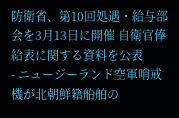防衛省、第10回処遇・給与部会を3月13日に開催 自衛官俸給表に関する資料を公表
- ニュージーランド空軍哨戒機が北朝鮮籍船舶の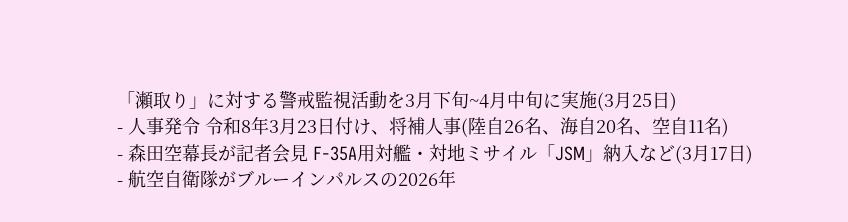「瀬取り」に対する警戒監視活動を3月下旬~4月中旬に実施(3月25日)
- 人事発令 令和8年3月23日付け、将補人事(陸自26名、海自20名、空自11名)
- 森田空幕長が記者会見 F-35A用対艦・対地ミサイル「JSM」納入など(3月17日)
- 航空自衛隊がブルーインパルスの2026年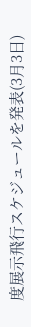度展示飛行スケジュールを発表(3月3日)